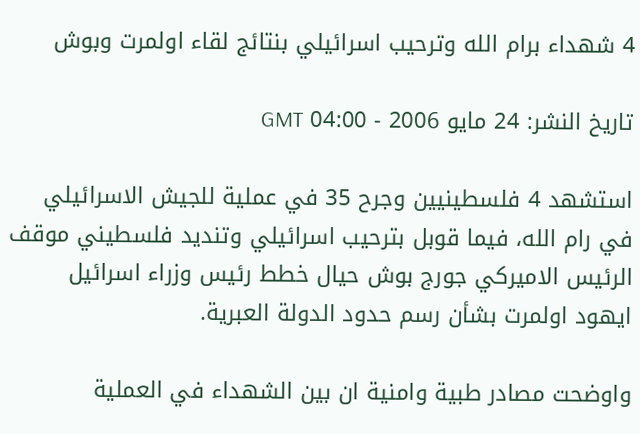4 شهداء برام الله وترحيب اسرائيلي بنتائج لقاء اولمرت وبوش

تاريخ النشر: 24 مايو 2006 - 04:00 GMT

استشهد 4 فلسطينيين وجرح 35 في عملية للجيش الاسرائيلي في رام الله، فيما قوبل بترحيب اسرائيلي وتنديد فلسطيني موقف الرئيس الاميركي جورج بوش حيال خطط رئيس وزراء اسرائيل ايهود اولمرت بشأن رسم حدود الدولة العبرية.

واوضحت مصادر طبية وامنية ان بين الشهداء في العملية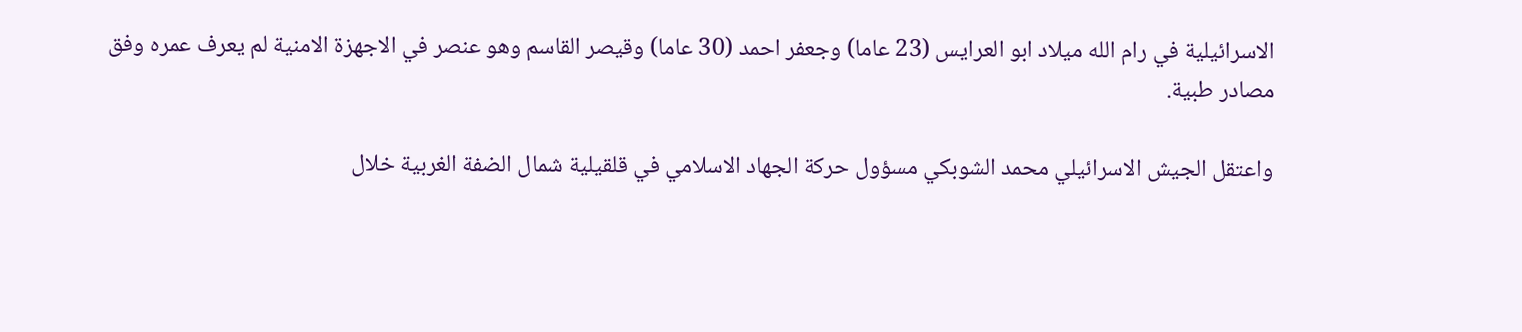الاسرائيلية في رام الله ميلاد ابو العرايس (23 عاما) وجعفر احمد (30 عاما) وقيصر القاسم وهو عنصر في الاجهزة الامنية لم يعرف عمره وفق مصادر طبية.

واعتقل الجيش الاسرائيلي محمد الشوبكي مسؤول حركة الجهاد الاسلامي في قلقيلية شمال الضفة الغربية خلال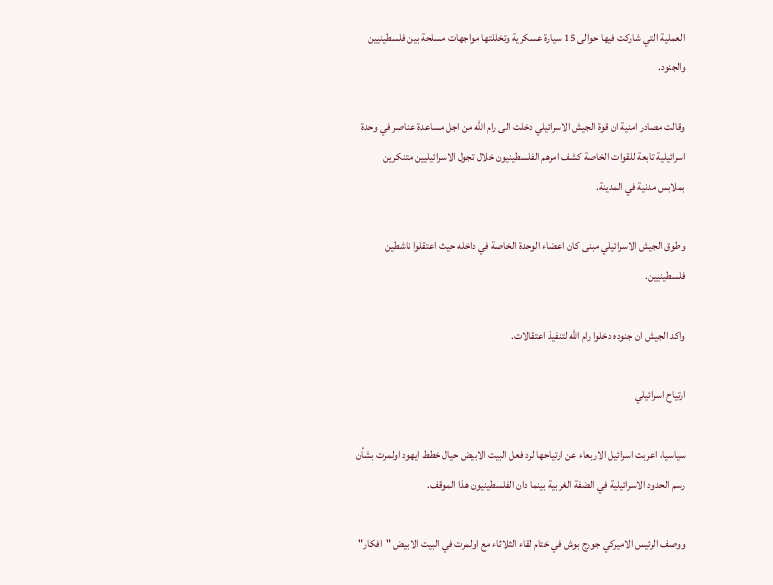العملية التي شاركت فيها حوالى 15 سيارة عسكرية وتخللتها مواجهات مسلحة بين فلسطينيين والجنود.

وقالت مصادر امنية ان قوة الجيش الاسرائيلي دخلت الى رام الله من اجل مساعدة عناصر في وحدة اسرائيلية تابعة للقوات الخاصة كشف امرهم الفلسطينيون خلال تجول الاسرائيليين متنكرين بملابس مدنية في المدينة.

وطوق الجيش الاسرائيلي مبنى كان اعضاء الوحدة الخاصة في داخله حيث اعتقلوا ناشطين فلسطينيين.

واكد الجيش ان جنوده دخلوا رام الله لتنفيذ اعتقالات.

ارتياح اسرائيلي

سياسيا، اعربت اسرائيل الاربعاء عن ارتياحها لرد فعل البيت الابيض حيال خطط ايهود اولمرت بشأن رسم الحدود الاسرائيلية في الضفة الغربية بينما دان الفلسطينيون هذا الموقف.

ووصف الرئيس الاميركي جورج بوش في ختام لقاء الثلاثاء مع اولمرت في البيت الابيض "افكار"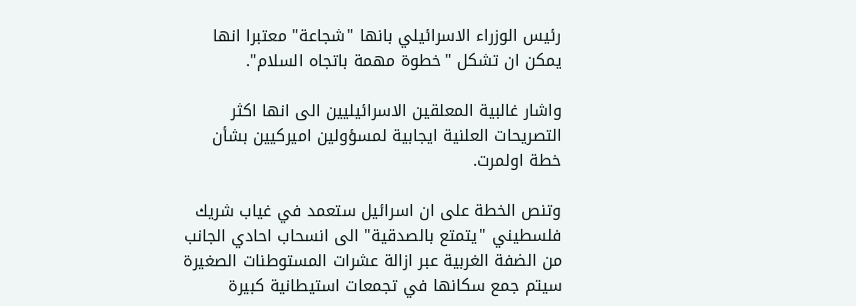رئيس الوزراء الاسرائيلي بانها "شجاعة" معتبرا انها يمكن ان تشكل "خطوة مهمة باتجاه السلام".

واشار غالبية المعلقين الاسرائيليين الى انها اكثر التصريحات العلنية ايجابية لمسؤولين اميركيين بشأن خطة اولمرت.

وتنص الخطة على ان اسرائيل ستعمد في غياب شريك فلسطيني "يتمتع بالصدقية" الى انسحاب احادي الجانب من الضفة الغربية عبر ازالة عشرات المستوطنات الصغيرة سيتم جمع سكانها في تجمعات استيطانية كبيرة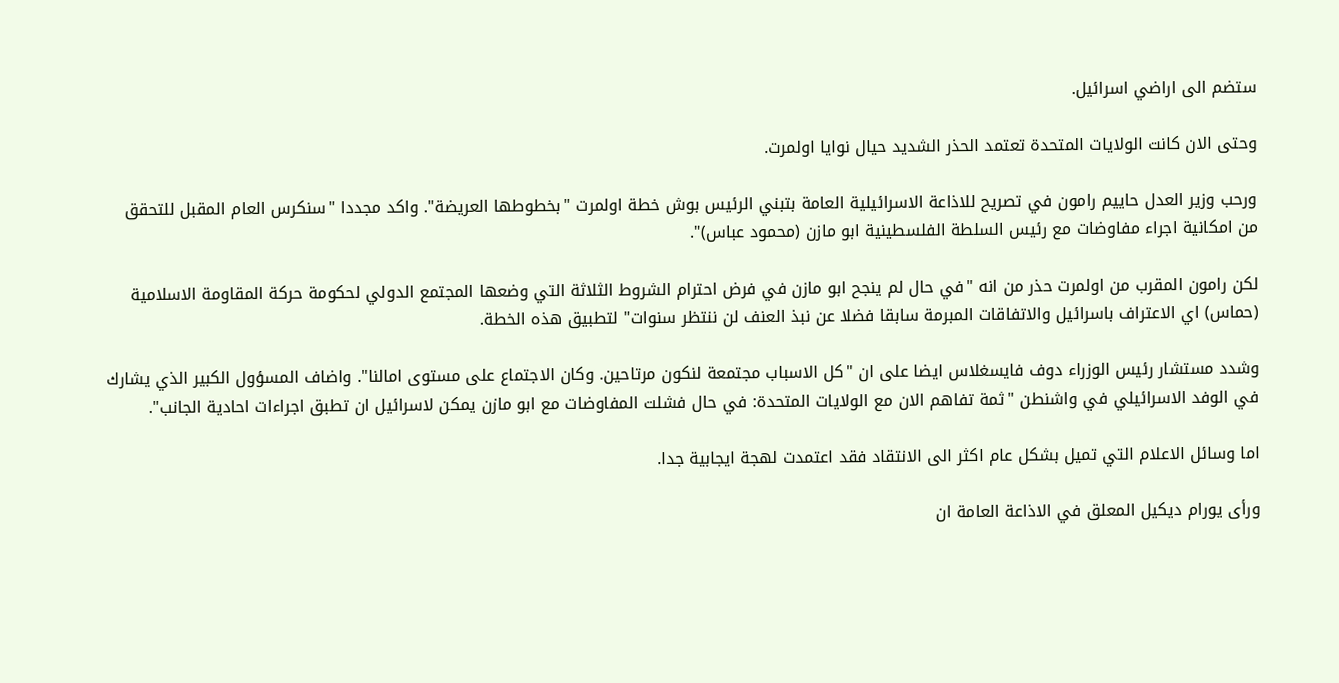ستضم الى اراضي اسرائيل.

وحتى الان كانت الولايات المتحدة تعتمد الحذر الشديد حيال نوايا اولمرت.

ورحب وزير العدل حاييم رامون في تصريح للاذاعة الاسرائيلية العامة بتبني الرئيس بوش خطة اولمرت "بخطوطها العريضة". واكد مجددا "سنكرس العام المقبل للتحقق من امكانية اجراء مفاوضات مع رئيس السلطة الفلسطينية ابو مازن (محمود عباس)".

لكن رامون المقرب من اولمرت حذر من انه "في حال لم ينجح ابو مازن في فرض احترام الشروط الثلاثة التي وضعها المجتمع الدولي لحكومة حركة المقاومة الاسلامية (حماس) اي الاعتراف باسرائيل والاتفاقات المبرمة سابقا فضلا عن نبذ العنف لن ننتظر سنوات" لتطبيق هذه الخطة.

وشدد مستشار رئيس الوزراء دوف فايسغلاس ايضا على ان "كل الاسباب مجتمعة لنكون مرتاحين. وكان الاجتماع على مستوى امالنا". واضاف المسؤول الكبير الذي يشارك في الوفد الاسرائيلي في واشنطن "ثمة تفاهم الان مع الولايات المتحدة: في حال فشلت المفاوضات مع ابو مازن يمكن لاسرائيل ان تطبق اجراءات احادية الجانب".

اما وسائل الاعلام التي تميل بشكل عام اكثر الى الانتقاد فقد اعتمدت لهجة ايجابية جدا.

ورأى يورام ديكيل المعلق في الاذاعة العامة ان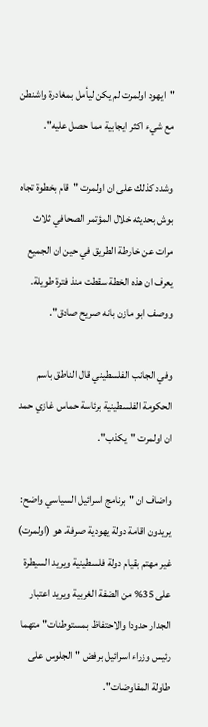"ايهود اولمرت لم يكن ليأمل بمغادرة واشنطن مع شيء اكثر ايجابية مما حصل عليه".

وشدد كذلك على ان اولمرت "قام بخطوة تجاه بوش بحديثه خلال المؤتمر الصحافي ثلاث مرات عن خارطة الطريق في حين ان الجميع يعرف ان هذه الخطة سقطت منذ فترة طويلة. ووصف ابو مازن بانه صريح صادق".

وفي الجانب الفلسطيني قال الناطق باسم الحكومة الفلسطينية برئاسة حماس غازي حمد ان اولمرت "يكذب".

واضاف ان "برنامج اسرائيل السياسي واضح: يريدون اقامة دولة يهودية صرفة. هو (اولمرت) غير مهتم بقيام دولة فلسطينية ويريد السيطرة على 35% من الضفة الغربية ويريد اعتبار الجدار حدودا والاحتفاظ بمستوطنات" متهما رئيس وزراء اسرائيل برفض "الجلوس على طاولة المفاوضات".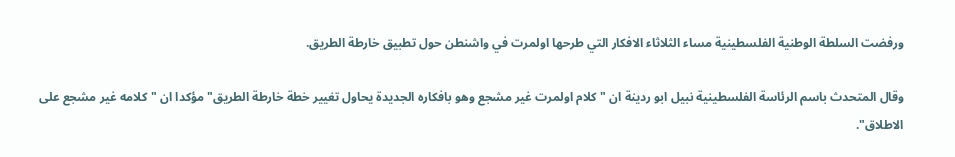ورفضت السلطة الوطنية الفلسطينية مساء الثلاثاء الافكار التي طرحها اولمرت في واشنطن حول تطبيق خارطة الطريق.

وقال المتحدث باسم الرئاسة الفلسطينية نبيل ابو ردينة ان "كلام اولمرت غير مشجع وهو بافكاره الجديدة يحاول تغيير خطة خارطة الطريق" مؤكدا ان "كلامه غير مشجع على الاطلاق".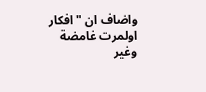واضاف ان "افكار اولمرت غامضة وغير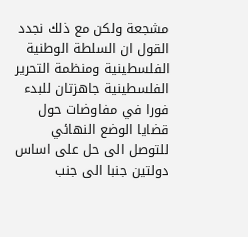مشجعة ولكن مع ذلك نجدد القول ان السلطة الوطنية الفلسطينية ومنظمة التحرير الفلسطينية جاهزتان للبدء فورا في مفاوضات حول قضايا الوضع النهائي للتوصل الى حل على اساس دولتين جنبا الى جنب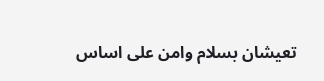تعيشان بسلام وامن على اساس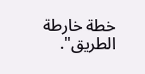خطة خارطة الطريق".